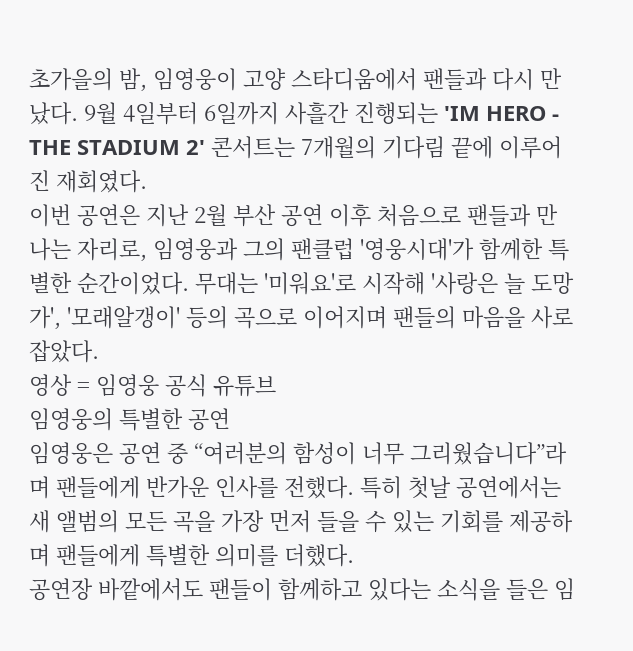초가을의 밤, 임영웅이 고양 스타디움에서 팬들과 다시 만났다. 9월 4일부터 6일까지 사흘간 진행되는 'IM HERO - THE STADIUM 2' 콘서트는 7개월의 기다림 끝에 이루어진 재회였다.
이번 공연은 지난 2월 부산 공연 이후 처음으로 팬들과 만나는 자리로, 임영웅과 그의 팬클럽 '영웅시대'가 함께한 특별한 순간이었다. 무대는 '미워요'로 시작해 '사랑은 늘 도망가', '모래알갱이' 등의 곡으로 이어지며 팬들의 마음을 사로잡았다.
영상 = 임영웅 공식 유튜브
임영웅의 특별한 공연
임영웅은 공연 중 “여러분의 함성이 너무 그리웠습니다”라며 팬들에게 반가운 인사를 전했다. 특히 첫날 공연에서는 새 앨범의 모든 곡을 가장 먼저 들을 수 있는 기회를 제공하며 팬들에게 특별한 의미를 더했다.
공연장 바깥에서도 팬들이 함께하고 있다는 소식을 들은 임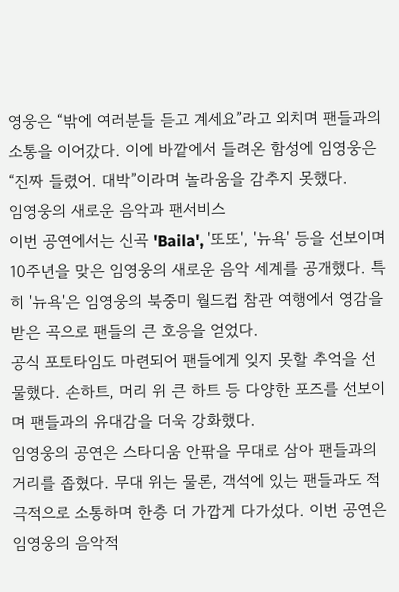영웅은 “밖에 여러분들 듣고 계세요”라고 외치며 팬들과의 소통을 이어갔다. 이에 바깥에서 들려온 함성에 임영웅은 “진짜 들렸어. 대박”이라며 놀라움을 감추지 못했다.
임영웅의 새로운 음악과 팬서비스
이번 공연에서는 신곡 'Baila', '또또', '뉴욕' 등을 선보이며 10주년을 맞은 임영웅의 새로운 음악 세계를 공개했다. 특히 '뉴욕'은 임영웅의 북중미 월드컵 참관 여행에서 영감을 받은 곡으로 팬들의 큰 호응을 얻었다.
공식 포토타임도 마련되어 팬들에게 잊지 못할 추억을 선물했다. 손하트, 머리 위 큰 하트 등 다양한 포즈를 선보이며 팬들과의 유대감을 더욱 강화했다.
임영웅의 공연은 스타디움 안팎을 무대로 삼아 팬들과의 거리를 좁혔다. 무대 위는 물론, 객석에 있는 팬들과도 적극적으로 소통하며 한층 더 가깝게 다가섰다. 이번 공연은 임영웅의 음악적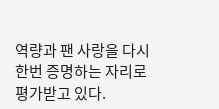역량과 팬 사랑을 다시 한번 증명하는 자리로 평가받고 있다.